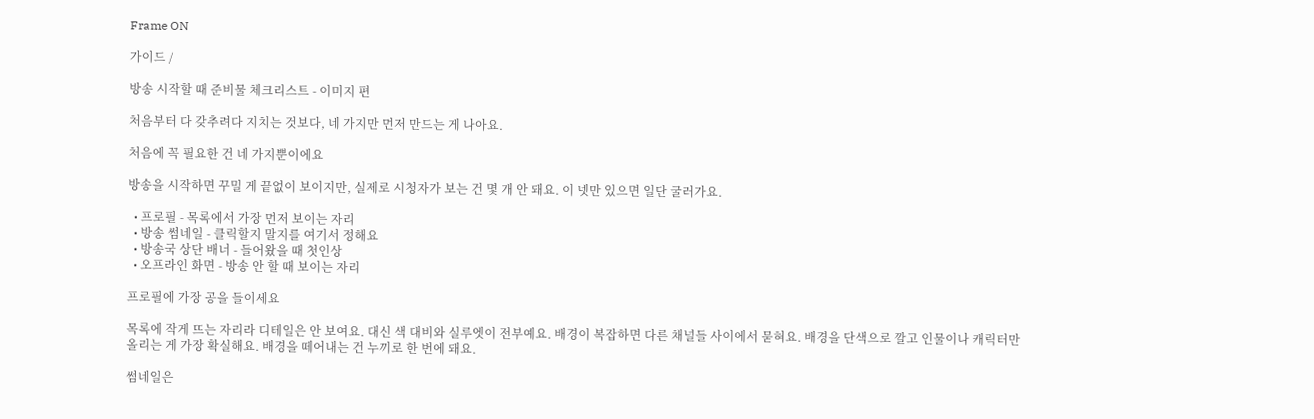Frame ON

가이드 /

방송 시작할 때 준비물 체크리스트 - 이미지 편

처음부터 다 갖추려다 지치는 것보다, 네 가지만 먼저 만드는 게 나아요.

처음에 꼭 필요한 건 네 가지뿐이에요

방송을 시작하면 꾸밀 게 끝없이 보이지만, 실제로 시청자가 보는 건 몇 개 안 돼요. 이 넷만 있으면 일단 굴러가요.

  • 프로필 - 목록에서 가장 먼저 보이는 자리
  • 방송 썸네일 - 클릭할지 말지를 여기서 정해요
  • 방송국 상단 배너 - 들어왔을 때 첫인상
  • 오프라인 화면 - 방송 안 할 때 보이는 자리

프로필에 가장 공을 들이세요

목록에 작게 뜨는 자리라 디테일은 안 보여요. 대신 색 대비와 실루엣이 전부예요. 배경이 복잡하면 다른 채널들 사이에서 묻혀요. 배경을 단색으로 깔고 인물이나 캐릭터만 올리는 게 가장 확실해요. 배경을 떼어내는 건 누끼로 한 번에 돼요.

썸네일은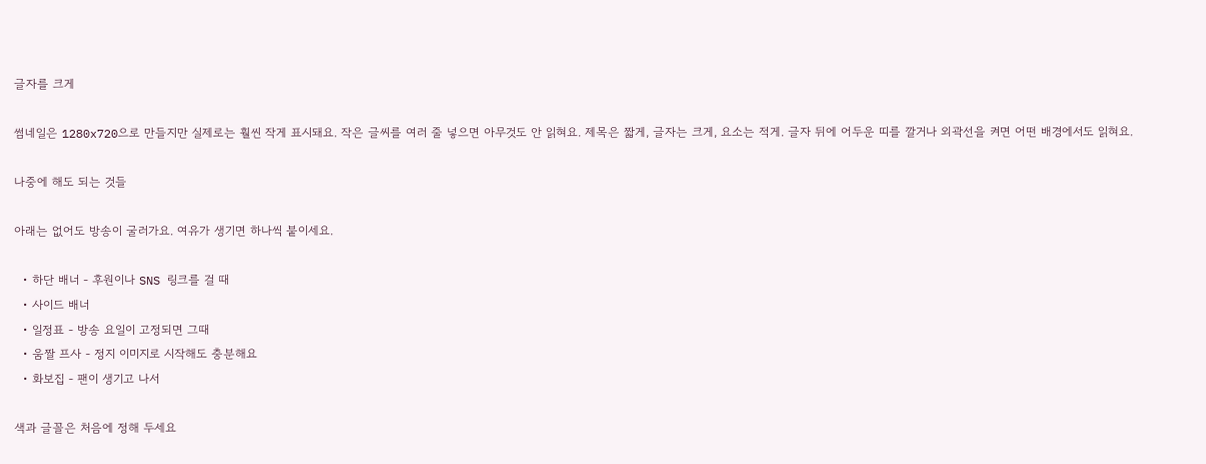글자를 크게

썸네일은 1280x720으로 만들지만 실제로는 훨씬 작게 표시돼요. 작은 글씨를 여러 줄 넣으면 아무것도 안 읽혀요. 제목은 짧게, 글자는 크게, 요소는 적게. 글자 뒤에 어두운 띠를 깔거나 외곽선을 켜면 어떤 배경에서도 읽혀요.

나중에 해도 되는 것들

아래는 없어도 방송이 굴러가요. 여유가 생기면 하나씩 붙이세요.

  • 하단 배너 - 후원이나 SNS 링크를 걸 때
  • 사이드 배너
  • 일정표 - 방송 요일이 고정되면 그때
  • 움짤 프사 - 정지 이미지로 시작해도 충분해요
  • 화보집 - 팬이 생기고 나서

색과 글꼴은 처음에 정해 두세요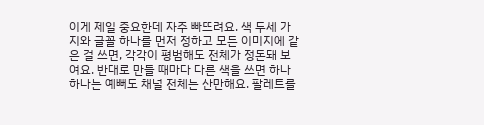이게 제일 중요한데 자주 빠뜨려요. 색 두세 가지와 글꼴 하나를 먼저 정하고 모든 이미지에 같은 걸 쓰면, 각각이 평범해도 전체가 정돈돼 보여요. 반대로 만들 때마다 다른 색을 쓰면 하나하나는 예뻐도 채널 전체는 산만해요. 팔레트를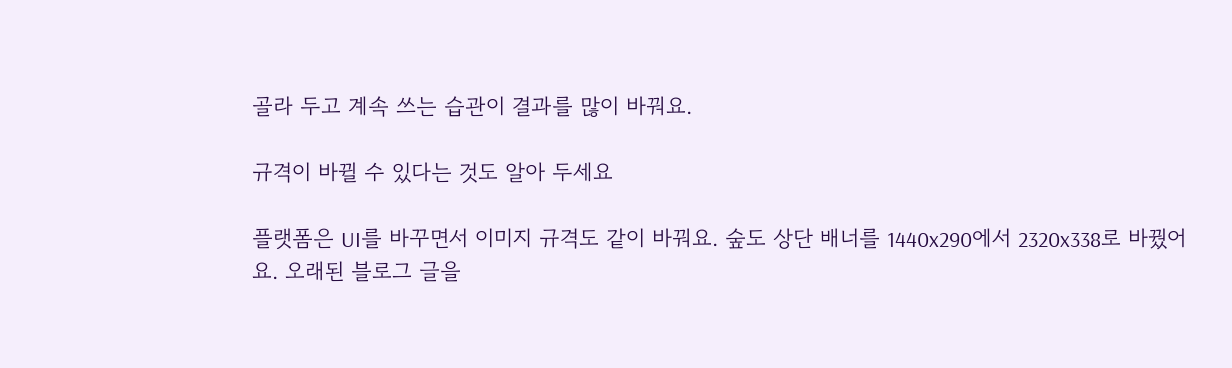골라 두고 계속 쓰는 습관이 결과를 많이 바꿔요.

규격이 바뀔 수 있다는 것도 알아 두세요

플랫폼은 UI를 바꾸면서 이미지 규격도 같이 바꿔요. 숲도 상단 배너를 1440x290에서 2320x338로 바꿨어요. 오래된 블로그 글을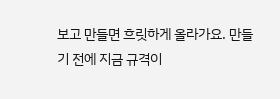보고 만들면 흐릿하게 올라가요. 만들기 전에 지금 규격이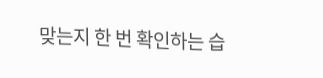맞는지 한 번 확인하는 습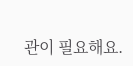관이 필요해요.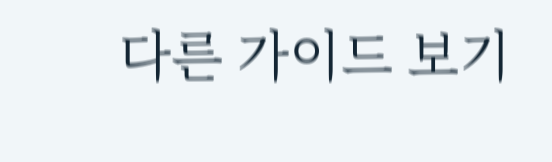다른 가이드 보기